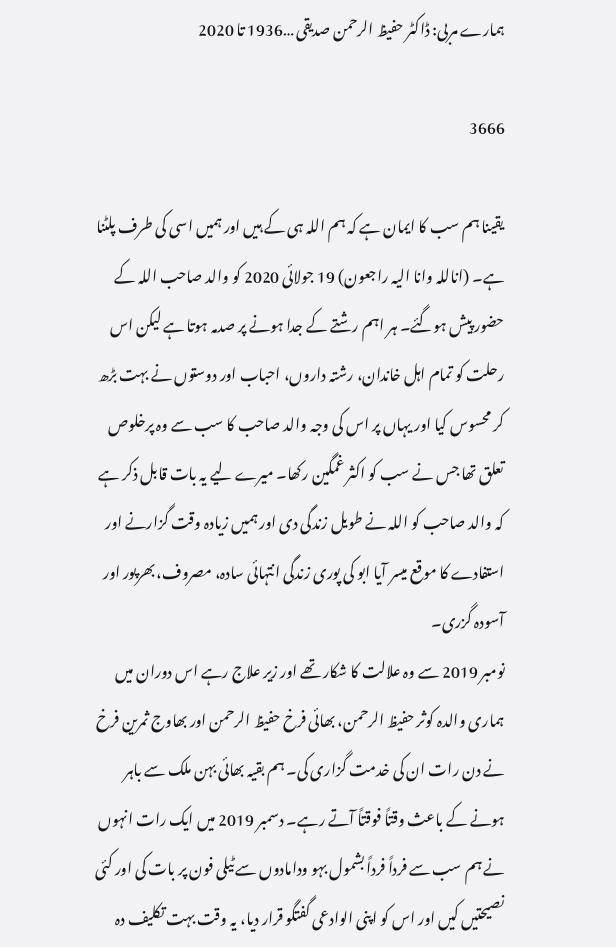ہمارے مربی: ڈاکٹر حفیظ الرحمن صدیقی …1936 تا 2020

3666

یقینا ہم سب کا ایمان ہے کہ ہم اللہ ہی کے ہیں اور ہمیں اسی کی طرف پلٹنا ہے۔ (اناللہ وانا الیہ راجعون) 19 جولائی 2020 کو والد صاحب اللہ کے حضور پیش ہوگئے۔ ہر اہم رشتے کے جدا ہونے پر صدمہ ہوتا ہے لیکن اس رحلت کو تمام اہل خاندان، رشتہ داروں، احباب اور دوستوں نے بہت بڑھ کر محسوس کیا اور یہاں پر اس کی وجہ والد صاحب کا سب سے وہ پرخلوص تعلق تھا جس نے سب کو اکثر غمگین رکھا۔ میرے لیے یہ بات قابل ذکر ہے کہ والد صاحب کو اللہ نے طویل زندگی دی اور ہمیں زیادہ وقت گزارنے اور استفادے کا موقع میسر آیا ابو کی پوری زندگی انتہائی سادہ، مصروف، بھرپور اور آسودہ گزری۔
نومبر 2019 سے وہ علالت کا شکار تھے اور زیر علاج رہے اس دوران میں ہماری والدہ کوثر حفیظ الرحمن، بھائی فرخ حفیظ الرحمن اور بھاوج ثمرین فرخ نے دن رات ان کی خدمت گزاری کی۔ ہم بقیہ بھائی بہن ملک سے باہر ہونے کے باعث وقتاً فوقتاً آتے رہے۔ دسمبر 2019 میں ایک رات انہوں نے ہم سب سے فرداً فرداً بشمول بہو ودامادوں سے ٹیلی فون پر بات کی اور کئی نصیحتیں کیں اور اس کو اپنی الوادعی گفتگو قرار دیا، یہ وقت بہت تکلیف دہ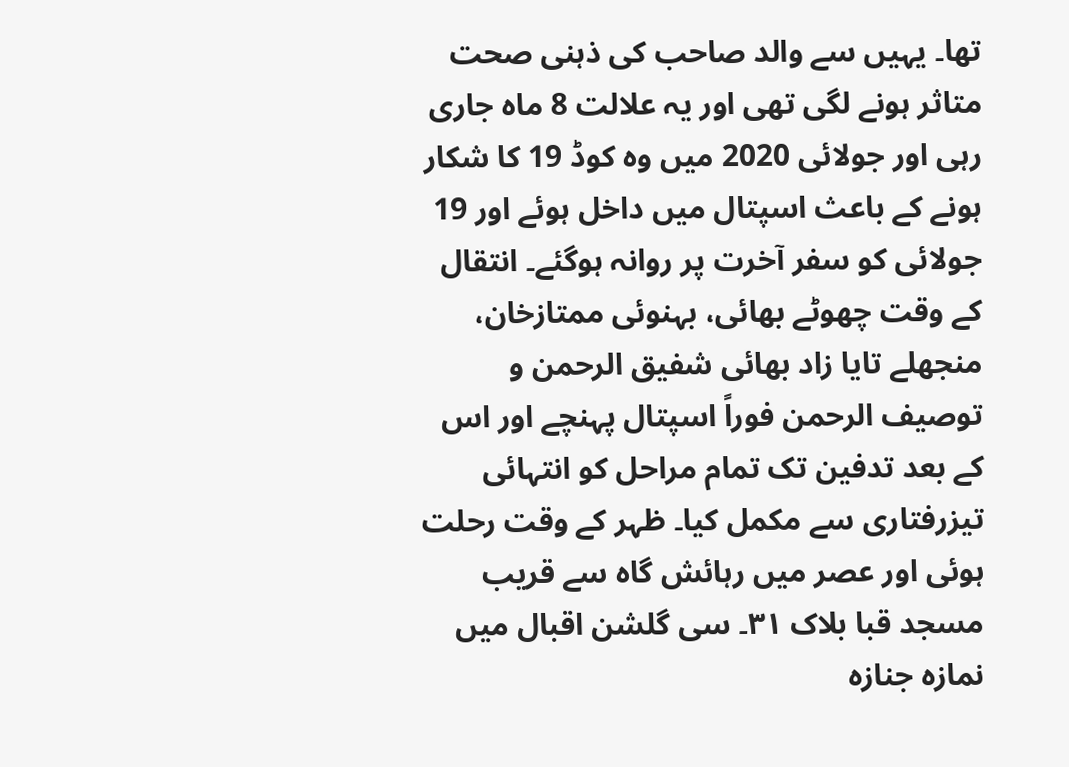تھا۔ یہیں سے والد صاحب کی ذہنی صحت متاثر ہونے لگی تھی اور یہ علالت 8 ماہ جاری رہی اور جولائی 2020 میں وہ کوڈ 19 کا شکار ہونے کے باعث اسپتال میں داخل ہوئے اور 19 جولائی کو سفر آخرت پر روانہ ہوگئے۔ انتقال کے وقت چھوٹے بھائی، بہنوئی ممتازخان، منجھلے تایا زاد بھائی شفیق الرحمن و توصیف الرحمن فوراً اسپتال پہنچے اور اس کے بعد تدفین تک تمام مراحل کو انتہائی تیزرفتاری سے مکمل کیا۔ ظہر کے وقت رحلت ہوئی اور عصر میں رہائش گاہ سے قریب مسجد قبا بلاک ۳۱۔ سی گلشن اقبال میں نمازہ جنازہ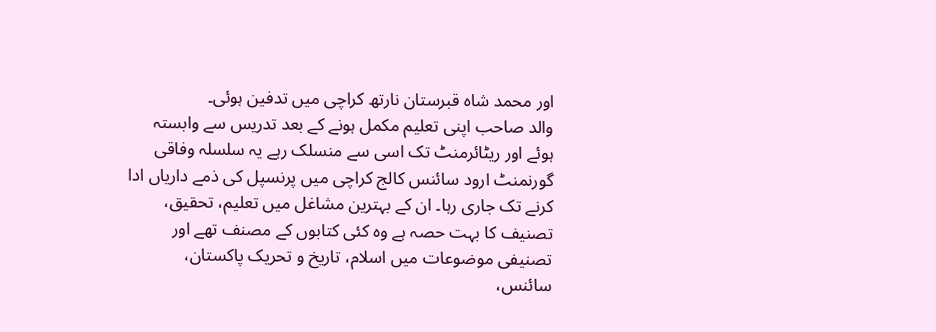اور محمد شاہ قبرستان نارتھ کراچی میں تدفین ہوئی۔
والد صاحب اپنی تعلیم مکمل ہونے کے بعد تدریس سے وابستہ ہوئے اور ریٹائرمنٹ تک اسی سے منسلک رہے یہ سلسلہ وفاقی گورنمنٹ ارود سائنس کالج کراچی میں پرنسپل کی ذمے داریاں ادا کرنے تک جاری رہا۔ ان کے بہترین مشاغل میں تعلیم، تحقیق، تصنیف کا بہت حصہ ہے وہ کئی کتابوں کے مصنف تھے اور تصنیفی موضوعات میں اسلام، تاریخ و تحریک پاکستان، سائنس،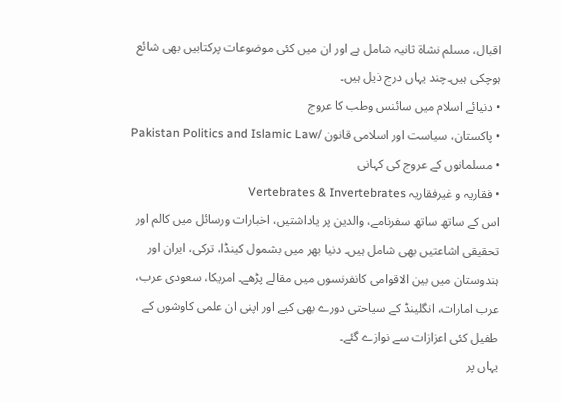اقبال، مسلم نشاۃ ثانیہ شامل ہے اور ان میں کئی موضوعات پرکتابیں بھی شائع ہوچکی ہیں۔چند یہاں درج ذیل ہیں۔
• دنیائے اسلام میں سائنس وطب کا عروج
• پاکستان، سیاست اور اسلامی قانون /Pakistan Politics and Islamic Law
• مسلمانوں کے عروج کی کہانی
• فقاریہ و غیرفقاریہ Vertebrates & Invertebrates
اس کے ساتھ ساتھ سفرنامے، والدین پر یاداشتیں، اخبارات ورسائل میں کالم اور تحقیقی اشاعتیں بھی شامل ہیں۔ دنیا بھر میں بشمول کینڈا، ترکی، ایران اور ہندوستان میں بین الاقوامی کانفرنسوں میں مقالے پڑھے۔ امریکا، سعودی عرب، عرب امارات، انگلینڈ کے سیاحتی دورے بھی کیے اور اپنی ان علمی کاوشوں کے طفیل کئی اعزازات سے نوازے گئے۔
یہاں پر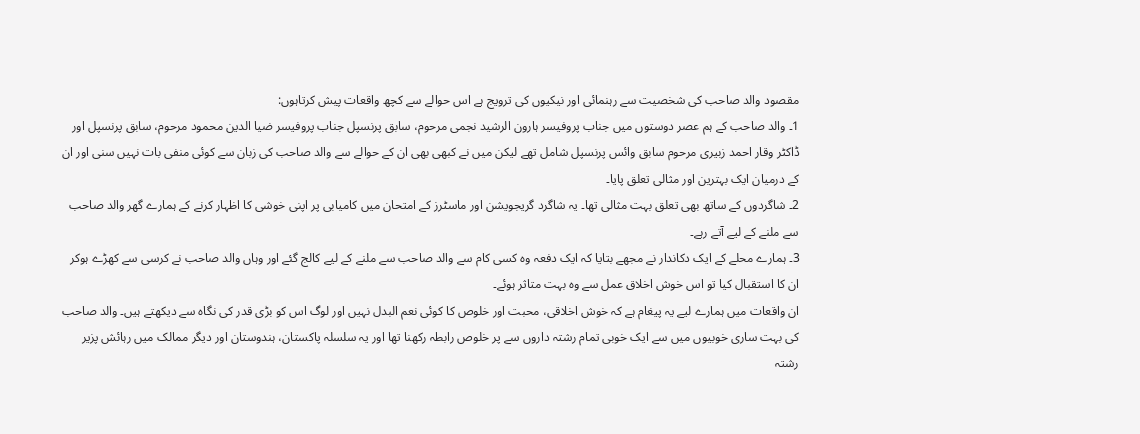مقصود والد صاحب کی شخصیت سے رہنمائی اور نیکیوں کی ترویج ہے اس حوالے سے کچھ واقعات پیش کرتاہوں:
1۔ والد صاحب کے ہم عصر دوستوں میں جناب پروفیسر ہارون الرشید نجمی مرحوم، سابق پرنسپل جناب پروفیسر ضیا الدین محمود مرحوم، سابق پرنسپل اور ڈاکٹر وقار احمد زبیری مرحوم سابق وائس پرنسپل شامل تھے لیکن میں نے کبھی بھی ان کے حوالے سے والد صاحب کی زبان سے کوئی منفی بات نہیں سنی اور ان کے درمیان ایک بہترین اور مثالی تعلق پایا۔
2۔ شاگردوں کے ساتھ بھی تعلق بہت مثالی تھا۔ یہ شاگرد گریجویشن اور ماسٹرز کے امتحان میں کامیابی پر اپنی خوشی کا اظہار کرنے کے ہمارے گھر والد صاحب سے ملنے کے لیے آتے رہے۔
3۔ ہمارے محلے کے ایک دکاندار نے مجھے بتایا کہ ایک دفعہ وہ کسی کام سے والد صاحب سے ملنے کے لیے کالج گئے اور وہاں والد صاحب نے کرسی سے کھڑے ہوکر ان کا استقبال کیا تو اس خوش اخلاق عمل سے وہ بہت متاثر ہوئے۔
ان واقعات میں ہمارے لیے یہ پیغام ہے کہ خوش اخلاقی، محبت اور خلوص کا کوئی نعم البدل نہیں اور لوگ اس کو بڑی قدر کی نگاہ سے دیکھتے ہیں۔ والد صاحب کی بہت ساری خوبیوں میں سے ایک خوبی تمام رشتہ داروں سے پر خلوص رابطہ رکھنا تھا اور یہ سلسلہ پاکستان، ہندوستان اور دیگر ممالک میں رہائش پزیر رشتہ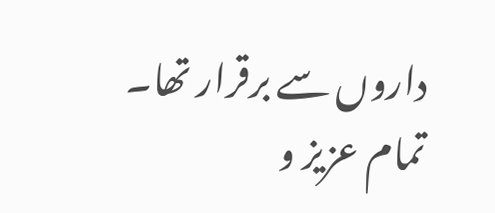داروں سے برقرار تھا۔ تمام عزیز و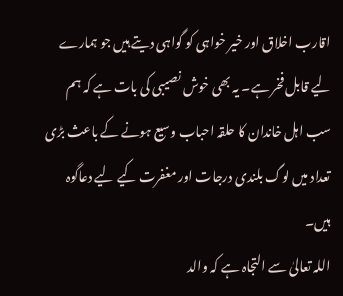اقارب اخلاق اور خیر خواہی کو گواہی دیتے ہیں جو ہمارے لیے قابل فخر ہے۔ یہ بھی خوش نصیبی کی بات ہے کہ ہم سب اہل خاندان کا حلقہ احباب وسیع ہونے کے باعث بڑی تعداد میں لوگ بلندی درجات اور مغفرت کیے لیے دعاگوہ ہیں۔
اللہ تعالیٰ سے التجاہ ہے کہ والد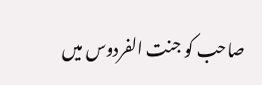صاحب کو جنت الفردوس میں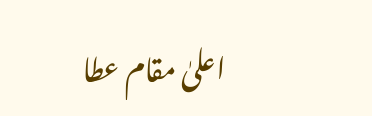اعلیٰ مقام عطا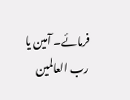فرمائے۔ آمین یا رب العالمین